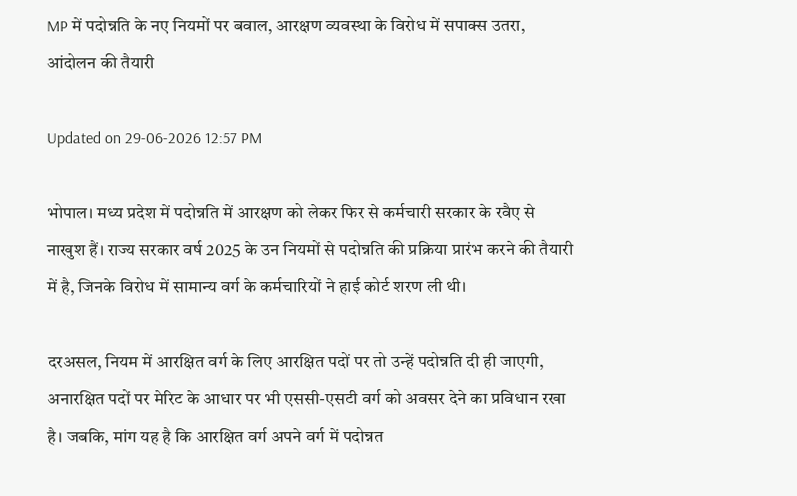MP में पदोन्नति के नए नियमों पर बवाल, आरक्षण व्यवस्था के विरोध में सपाक्स उतरा, आंदोलन की तैयारी

Updated on 29-06-2026 12:57 PM

भोपाल। मध्य प्रदेश में पदोन्नति में आरक्षण को लेकर फिर से कर्मचारी सरकार के रवैए से नाखुश हैं। राज्य सरकार वर्ष 2025 के उन नियमों से पदोन्नति की प्रक्रिया प्रारंभ करने की तैयारी में है, जिनके विरोध में सामान्य वर्ग के कर्मचारियों ने हाई कोर्ट शरण ली थी।

दरअसल, नियम में आरक्षित वर्ग के लिए आरक्षित पदों पर तो उन्हें पदोन्नति दी ही जाएगी, अनारक्षित पदों पर मेरिट के आधार पर भी एससी-एसटी वर्ग को अवसर देने का प्रविधान रखा है। जबकि, मांग यह है कि आरक्षित वर्ग अपने वर्ग में पदोन्नत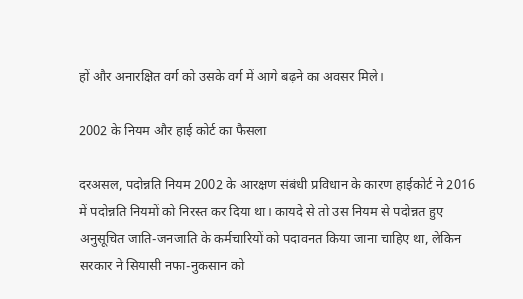हों और अनारक्षित वर्ग को उसके वर्ग में आगे बढ़ने का अवसर मिले।

2002 के नियम और हाई कोर्ट का फैसला

दरअसल, पदोन्नति नियम 2002 के आरक्षण संबंधी प्रविधान के कारण हाईकोर्ट ने 2016 में पदोन्नति नियमों को निरस्त कर दिया था। कायदे से तो उस नियम से पदोन्नत हुए अनुसूचित जाति-जनजाति के कर्मचारियों को पदावनत किया जाना चाहिए था, लेकिन सरकार ने सियासी नफा-नुकसान को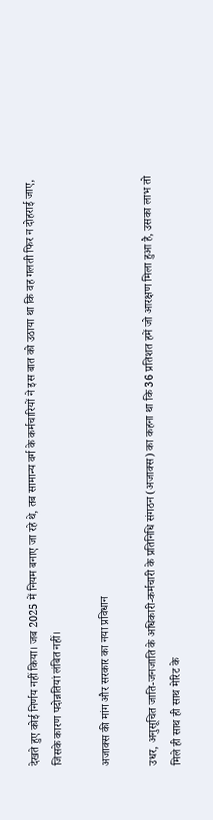देखते हुए कोई निर्णय नहीं किया। जब 2025 में नियम बनाए जा रहे थे, तब सामान्य वर्ग के कर्मचारियों ने इस बात को उठाया था कि वह गलती फिर न दोहराई जाए, जिसके कारण पदोन्नतियां लंबित नहीं।

अजाक्स की मांग और सरकार का नया प्रविधान

उधर, अनुसूचित जाति-जनजाति के अधिकारी-कर्मचारी के प्रतिनिधि संगठन (अजाक्स) का कहना था कि 36 प्रतिशत हमें जो आरक्षण मिला हुआ है, उसका लाभ तो मिले ही साथ ही साथ मेरिट के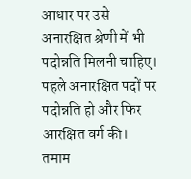आधार पर उसे अनारक्षित श्रेणी में भी पदोन्नति मिलनी चाहिए। पहले अनारक्षित पदों पर पदोन्नति हो और फिर आरक्षित वर्ग की। तमाम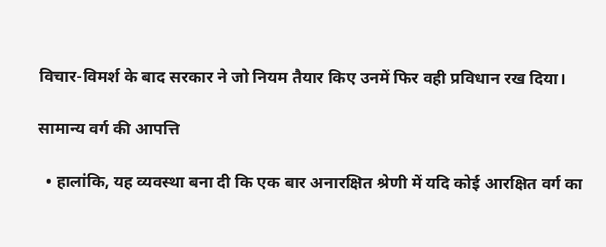विचार-विमर्श के बाद सरकार ने जो नियम तैयार किए उनमें फिर वही प्रविधान रख दिया।

सामान्य वर्ग की आपत्ति

  • हालांकि, यह व्यवस्था बना दी कि एक बार अनारक्षित श्रेणी में यदि कोई आरक्षित वर्ग का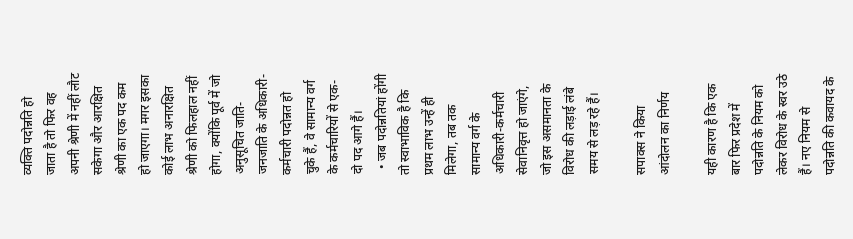व्यक्ति पदोन्नति हो जाता है तो फिर वह अपनी श्रेणी में नहीं लौट सकेगा और आरक्षित श्रेणी का एक पद कम हो जाएगा। मगर इसका कोई लाभ अनारक्षित श्रेणी को फिलहाल नहीं होगा, क्योंकि पूर्व में जो अनुसूचित जाति-जनजाति के अधिकारी-कर्मचारी पदोन्नत हो चुके हैं, वे सामान्य वर्ग के कर्मचारियों से एक-दो पद आगे हैं।
  • जब पदोन्नतियां होंगी तो स्वाभाविक है कि प्रथम लाभ उन्हें ही मिलेगा, तब तक सामान्य वर्ग के अधिकारी-कर्मचारी सेवानिवृत्त हो जाएंगे, जो इस असमानता के विरोध की लड़ाई लंबे समय से लड़ रहे हैं।

सपाक्स ने किया आंदोलन का निर्णय

यही कारण है कि एक बार फिर प्रदेश में पदोन्नति के नियम को लेकर विरोध के स्वर उठे हैं। नए नियम से पदोन्नति की कवायद के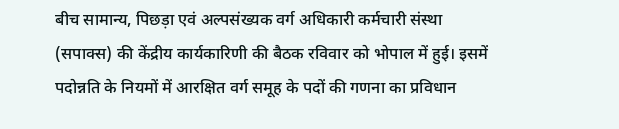बीच सामान्य, पिछड़ा एवं अल्पसंख्यक वर्ग अधिकारी कर्मचारी संस्था (सपाक्स) की केंद्रीय कार्यकारिणी की बैठक रविवार को भोपाल में हुई। इसमें पदोन्नति के नियमों में आरक्षित वर्ग समूह के पदों की गणना का प्रविधान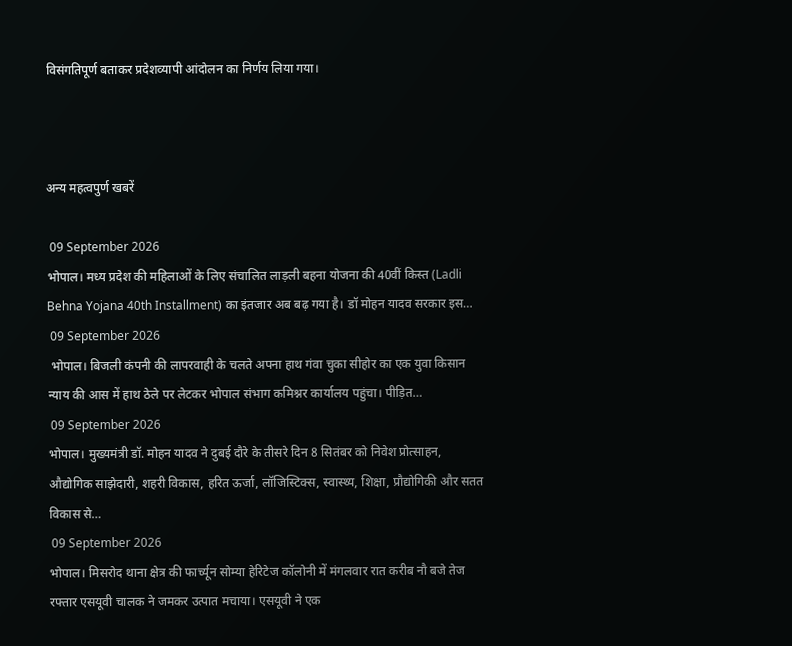विसंगतिपूर्ण बताकर प्रदेशव्यापी आंदोलन का निर्णय लिया गया।



अन्य महत्वपुर्ण खबरें

 09 September 2026
भोपाल। मध्य प्रदेश की महिलाओं के लिए संचालित लाड़ली बहना योजना की 40वीं किस्त (Ladli Behna Yojana 40th Installment) का इंतजार अब बढ़ गया है। डॉ मोहन यादव सरकार इस…
 09 September 2026
 भोपाल। बिजली कंपनी की लापरवाही के चलते अपना हाथ गंवा चुका सीहोर का एक युवा किसान न्याय की आस में हाथ ठेले पर लेटकर भोपाल संभाग कमिश्नर कार्यालय पहुंचा। पीड़ित…
 09 September 2026
भोपाल। मुख्यमंत्री डॉ. मोहन यादव ने दुबई दौरे के तीसरे दिन 8 सितंबर को निवेश प्रोत्साहन, औद्योगिक साझेदारी, शहरी विकास, हरित ऊर्जा, लॉजिस्टिक्स, स्वास्थ्य, शिक्षा, प्रौद्योगिकी और सतत विकास से…
 09 September 2026
भोपाल। मिसरोद थाना क्षेत्र की फार्च्यून सोम्या हेरिटेज कॉलोनी में मंगलवार रात करीब नौ बजे तेज रफ्तार एसयूवी चालक ने जमकर उत्पात मचाया। एसयूवी ने एक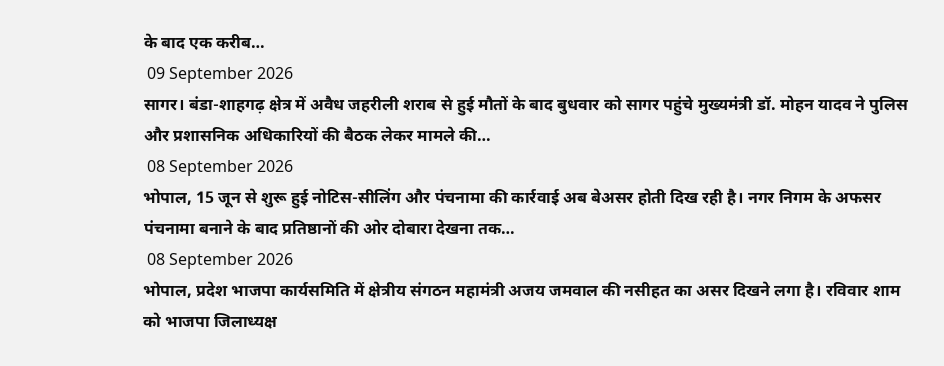के बाद एक करीब…
 09 September 2026
सागर। बंडा-शाहगढ़ क्षेत्र में अवैध जहरीली शराब से हुई मौतों के बाद बुधवार को सागर पहुंचे मुख्यमंत्री डॉ. मोहन यादव ने पुलिस और प्रशासनिक अधिकारियों की बैठक लेकर मामले की…
 08 September 2026
भोपाल, 15 जून से शुरू हुई नोटिस-सीलिंग और पंचनामा की कार्रवाई अब बेअसर होती दिख रही है। नगर निगम के अफसर पंचनामा बनाने के बाद प्रतिष्ठानों की ओर दोबारा देखना तक…
 08 September 2026
भोपाल, प्रदेश भाजपा कार्यसमिति में क्षेत्रीय संगठन महामंत्री अजय जमवाल की नसीहत का असर दिखने लगा है। रविवार शाम को भाजपा जिलाध्यक्ष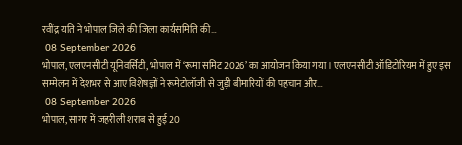रवींद्र यति ने भोपाल जिले की जिला कार्यसमिति की…
 08 September 2026
भोपाल, एलएनसीटी यूनिवर्सिटी, भोपाल में ‘रूमा समिट 2026’ का आयोजन किया गया। एलएनसीटी ऑडिटोरियम में हुए इस सम्मेलन में देशभर से आए विशेषज्ञों ने रूमेटोलॉजी से जुड़ी बीमारियों की पहचान और…
 08 September 2026
भोपाल, सागर में जहरीली शराब से हुई 20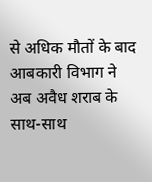से अधिक मौतों के बाद आबकारी विभाग ने अब अवैध शराब के साथ-साथ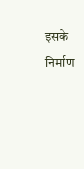इसके निर्माण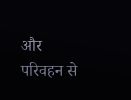और परिवहन से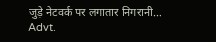जुड़े नेटवर्क पर लगातार निगरानी…
Advt.